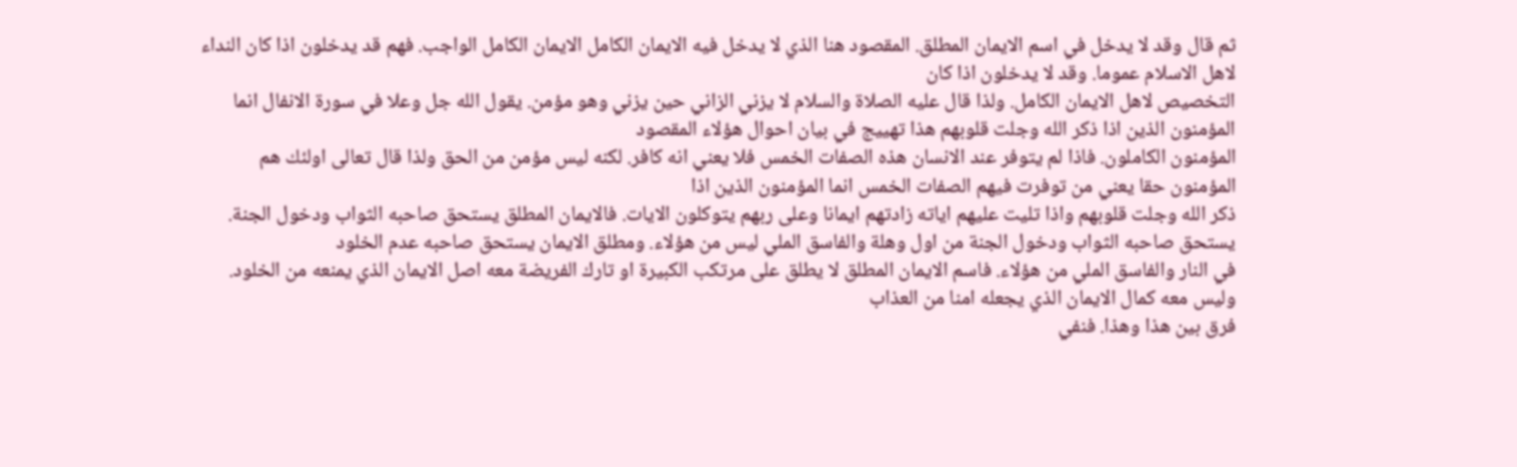ثم قال وقد لا يدخل في اسم الايمان المطلق. المقصود هنا الذي لا يدخل فيه الايمان الكامل الايمان الكامل الواجب. فهم قد يدخلون اذا كان النداء لاهل الاسلام عموما. وقد لا يدخلون اذا كان
التخصيص لاهل الايمان الكامل. ولذا قال عليه الصلاة والسلام لا يزني الزاني حين يزني وهو مؤمن. يقول الله جل وعلا في سورة الانفال انما المؤمنون الذين اذا ذكر الله وجلت قلوبهم هذا تهييج في بيان احوال هؤلاء المقصود
المؤمنون الكاملون. فاذا لم يتوفر عند الانسان هذه الصفات الخمس فلا يعني انه كافر. لكنه ليس مؤمن من الحق ولذا قال تعالى اولئك هم المؤمنون حقا يعني من توفرت فيهم الصفات الخمس انما المؤمنون الذين اذا
ذكر الله وجلت قلوبهم واذا تليت عليهم اياته زادتهم ايمانا وعلى ربهم يتوكلون الايات. فالايمان المطلق يستحق صاحبه الثواب ودخول الجنة. يستحق صاحبه الثواب ودخول الجنة من اول وهلة والفاسق الملي ليس من هؤلاء. ومطلق الايمان يستحق صاحبه عدم الخلود
في النار والفاسق الملي من هؤلاء. فاسم الايمان المطلق لا يطلق على مرتكب الكبيرة او تارك الفريضة معه اصل الايمان الذي يمنعه من الخلود. وليس معه كمال الايمان الذي يجعله امنا من العذاب
فرق بين هذا وهذا. فنفي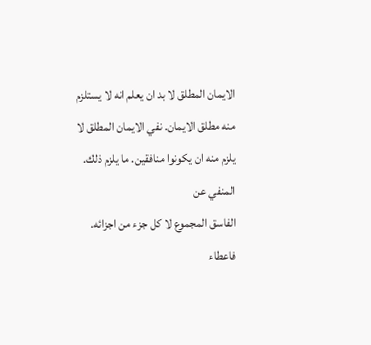الايمان المطلق لا بد ان يعلم انه لا يستلزم منه مطلق الايمان. نفي الايمان المطلق لا يلزم منه ان يكونوا منافقين. ما يلزم ذلك. المنفي عن
الفاسق المجموع لا كل جزء من اجزائه. فاعطاء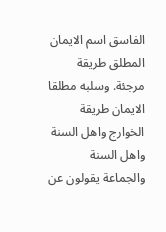الفاسق اسم الايمان المطلق طريقة مرجئة. وسلبه مطلقا الايمان طريقة الخوارج واهل السنة واهل السنة والجماعة يقولون عن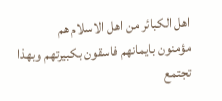اهل الكبائر من اهل الاسلام هم
مؤمنون بايمانهم فاسقون بكبيرتهم وبهذا تجتمع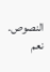النصوص. نعم